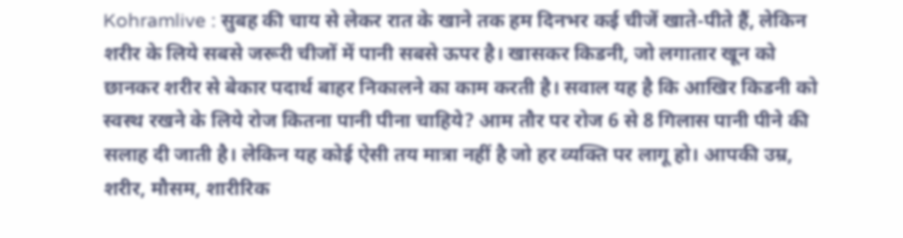Kohramlive : सुबह की चाय से लेकर रात के खाने तक हम दिनभर कई चीजें खाते-पीते हैं, लेकिन शरीर के लिये सबसे जरूरी चीजों में पानी सबसे ऊपर है। खासकर किडनी, जो लगातार खून को छानकर शरीर से बेकार पदार्थ बाहर निकालने का काम करती है। सवाल यह है कि आखिर किडनी को स्वस्थ रखने के लिये रोज कितना पानी पीना चाहिये? आम तौर पर रोज 6 से 8 गिलास पानी पीने की सलाह दी जाती है। लेकिन यह कोई ऐसी तय मात्रा नहीं है जो हर व्यक्ति पर लागू हो। आपकी उम्र, शरीर, मौसम, शारीरिक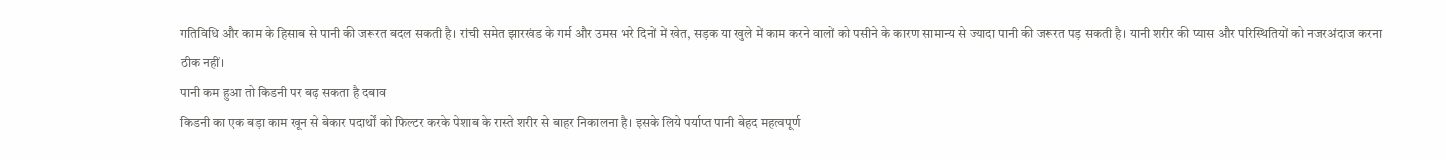गतिविधि और काम के हिसाब से पानी की जरूरत बदल सकती है। रांची समेत झारखंड के गर्म और उमस भरे दिनों में खेत, सड़क या खुले में काम करने वालों को पसीने के कारण सामान्य से ज्यादा पानी की जरूरत पड़ सकती है। यानी शरीर की प्यास और परिस्थितियों को नजरअंदाज करना ठीक नहीं।
पानी कम हुआ तो किडनी पर बढ़ सकता है दबाव
किडनी का एक बड़ा काम खून से बेकार पदार्थों को फिल्टर करके पेशाब के रास्ते शरीर से बाहर निकालना है। इसके लिये पर्याप्त पानी बेहद महत्वपूर्ण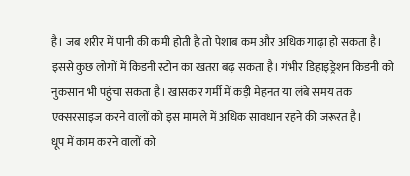है। जब शरीर में पानी की कमी होती है तो पेशाब कम और अधिक गाढ़ा हो सकता है। इससे कुछ लोगों में किडनी स्टोन का खतरा बढ़ सकता है। गंभीर डिहाइड्रेशन किडनी को नुकसान भी पहुंचा सकता है। खासकर गर्मी में कड़ी मेहनत या लंबे समय तक एक्सरसाइज करने वालों को इस मामले में अधिक सावधान रहने की जरूरत है।
धूप में काम करने वालों को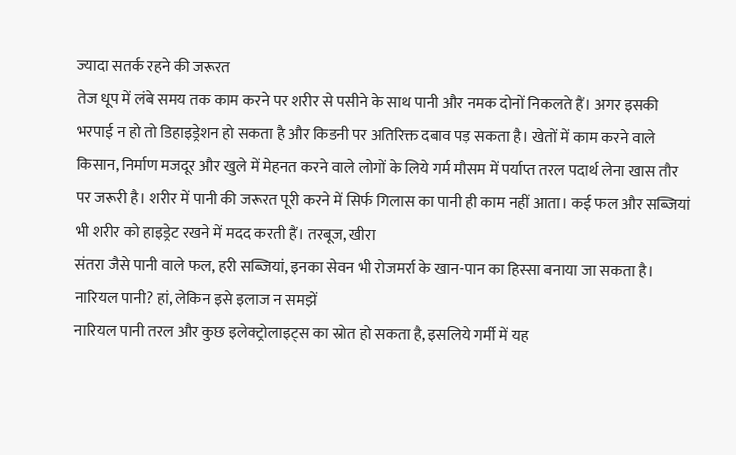ज्यादा सतर्क रहने की जरूरत
तेज धूप में लंबे समय तक काम करने पर शरीर से पसीने के साथ पानी और नमक दोनों निकलते हैं। अगर इसकी भरपाई न हो तो डिहाइड्रेशन हो सकता है और किडनी पर अतिरिक्त दबाव पड़ सकता है। खेतों में काम करने वाले किसान, निर्माण मजदूर और खुले में मेहनत करने वाले लोगों के लिये गर्म मौसम में पर्याप्त तरल पदार्थ लेना खास तौर पर जरूरी है। शरीर में पानी की जरूरत पूरी करने में सिर्फ गिलास का पानी ही काम नहीं आता। कई फल और सब्जियां भी शरीर को हाइड्रेट रखने में मदद करती हैं। तरबूज, खीरा
संतरा जैसे पानी वाले फल, हरी सब्जियां, इनका सेवन भी रोजमर्रा के खान-पान का हिस्सा बनाया जा सकता है।
नारियल पानी? हां, लेकिन इसे इलाज न समझें
नारियल पानी तरल और कुछ इलेक्ट्रोलाइट्स का स्रोत हो सकता है, इसलिये गर्मी में यह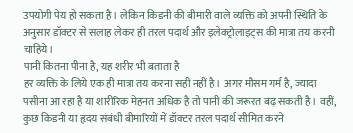उपयोगी पेय हो सकता है। लेकिन किडनी की बीमारी वाले व्यक्ति को अपनी स्थिति के अनुसार डॉक्टर से सलाह लेकर ही तरल पदार्थ और इलेक्ट्रोलाइट्स की मात्रा तय करनी चाहिये।
पानी कितना पीना है, यह शरीर भी बताता है
हर व्यक्ति के लिये एक ही मात्रा तय करना सही नहीं है। अगर मौसम गर्म है, ज्यादा पसीना आ रहा है या शारीरिक मेहनत अधिक है तो पानी की जरूरत बढ़ सकती है। वहीं, कुछ किडनी या हृदय संबंधी बीमारियों में डॉक्टर तरल पदार्थ सीमित करने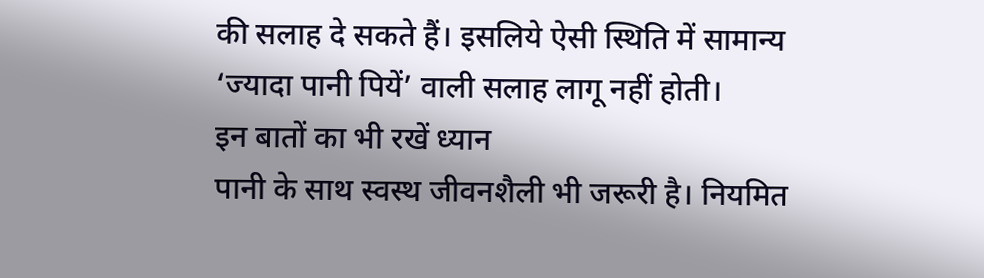की सलाह दे सकते हैं। इसलिये ऐसी स्थिति में सामान्य ‘ज्यादा पानी पियें’ वाली सलाह लागू नहीं होती।
इन बातों का भी रखें ध्यान
पानी के साथ स्वस्थ जीवनशैली भी जरूरी है। नियमित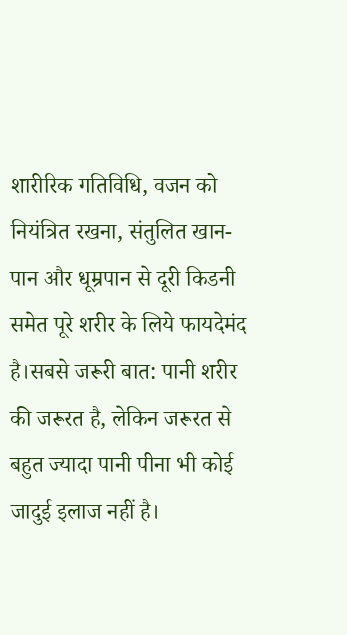शारीरिक गतिविधि, वजन को नियंत्रित रखना, संतुलित खान-पान और धूम्रपान से दूरी किडनी समेत पूरे शरीर के लिये फायदेमंद है।सबसे जरूरी बात: पानी शरीर की जरूरत है, लेकिन जरूरत से बहुत ज्यादा पानी पीना भी कोई जादुई इलाज नहीं है।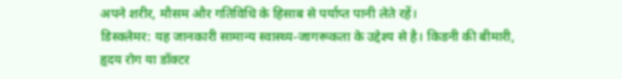अपने शरीर, मौसम और गतिविधि के हिसाब से पर्याप्त पानी लेते रहें।
डिस्क्लेमर: यह जानकारी सामान्य स्वास्थ्य-जागरूकता के उद्देश्य से है। किडनी की बीमारी, हृदय रोग या डॉक्टर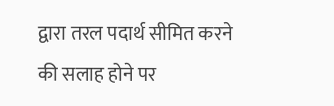द्वारा तरल पदार्थ सीमित करने की सलाह होने पर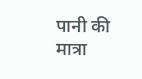पानी की मात्रा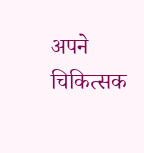अपने चिकित्सक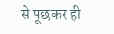से पूछकर ही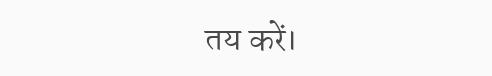तय करें।